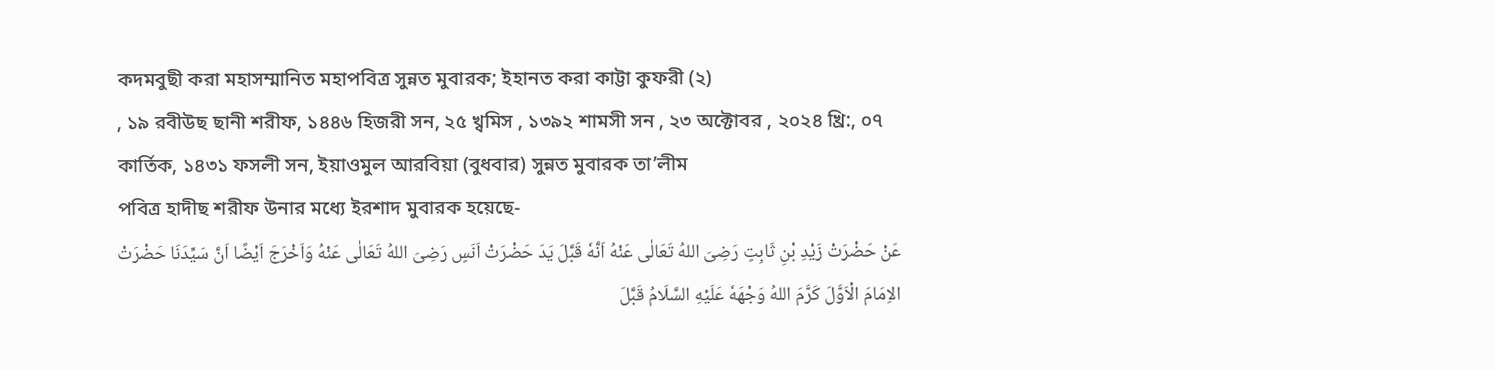কদমবুছী করা মহাসম্মানিত মহাপবিত্র সুন্নত মুবারক; ইহানত করা কাট্টা কুফরী (২)
, ১৯ রবীউছ ছানী শরীফ, ১৪৪৬ হিজরী সন, ২৫ খ্বমিস , ১৩৯২ শামসী সন , ২৩ অক্টোবর , ২০২৪ খ্রি:, ০৭ কার্তিক, ১৪৩১ ফসলী সন, ইয়াওমুল আরবিয়া (বুধবার) সুন্নত মুবারক তা’লীম
পবিত্র হাদীছ শরীফ উনার মধ্যে ইরশাদ মুবারক হয়েছে-
عَنْ حَضْرَتْ زَيْدِ بْنِ ثَابِتٍ رَضِىَ اللهُ تَعَالٰى عَنْهُ اَنَّهٗ قَبَّلَ يَدَ حَضْرَتْ اَنَسٍ رَضِىَ اللهُ تَعَالٰى عَنْهُ وَاَخْرَجَ اَيْضًا اَنَّ سَيِّدَنَا حَضْرَتْ الاِمَامَ الْاَوَّلَ كَرَّمَ اللهُ وَجْهَهٗ عَلَيْهِ السَّلَامُ قَبَّلَ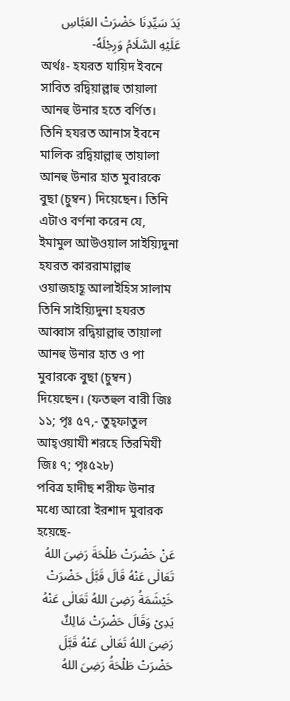يَدَ سَيِّدِنَا حَضْرَتْ العَبَّاسِ عَلَيْهِ السَّلَامُ وَرِجْلَهٗ-
অর্থঃ- হযরত যায়িদ ইবনে সাবিত রদ্বিয়াল্লাহু তায়ালা আনহু উনার হতে বর্ণিত। তিনি হযরত আনাস ইবনে মালিক রদ্বিয়াল্লাহু তায়ালা আনহু উনার হাত মুবারকে বুছা (চুম্বন) দিয়েছেন। তিনি এটাও বর্ণনা করেন যে, ইমামুল আউওয়াল সাইয়্যিদুনা হযরত কাররামাল্লাহু ওয়াজহাহূ আলাইহিস সালাম তিনি সাইয়্যিদুনা হযরত আব্বাস রদ্বিয়াল্লাহু তায়ালা আনহু উনার হাত ও পা মুবারকে বুছা (চুম্বন) দিয়েছেন। (ফতহুল বারী জিঃ ১১; পৃঃ ৫৭,- তুহ্ফাতুল আহ্ওয়াযী শরহে তিরমিযী জিঃ ৭; পৃঃ৫২৮)
পবিত্র হাদীছ শরীফ উনার মধ্যে আরো ইরশাদ মুবারক হয়েছে-
عَنْ حَضْرَتْ طَلْحَةَ رَضِىَ اللهُ تَعَالٰى عَنْهُ قَالَ قَبَّلَ حَضْرَتْ خَيْشَمَةُ رَضِىَ اللهُ تَعَالٰى عَنْهُ يَدِىْ وَقَالَ حَضْرَتْ مَالِكٌ رَضِىَ اللهُ تَعَالٰى عَنْهُ قَبَّلَ حَضْرَتْ طَلْحَةُ رَضِىَ اللهُ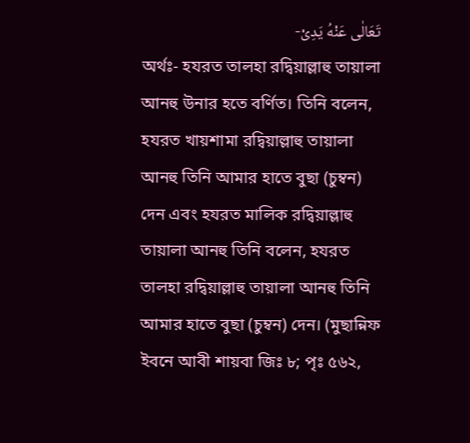تَعَالٰى عَنْهُ يَدِىْ-
অর্থঃ- হযরত তালহা রদ্বিয়াল্লাহু তায়ালা আনহু উনার হতে বর্ণিত। তিনি বলেন, হযরত খায়শামা রদ্বিয়াল্লাহু তায়ালা আনহু তিনি আমার হাতে বুছা (চুম্বন) দেন এবং হযরত মালিক রদ্বিয়াল্লাহু তায়ালা আনহু তিনি বলেন, হযরত তালহা রদ্বিয়াল্লাহু তায়ালা আনহু তিনি আমার হাতে বুছা (চুম্বন) দেন। (মুছান্নিফ ইবনে আবী শায়বা জিঃ ৮; পৃঃ ৫৬২,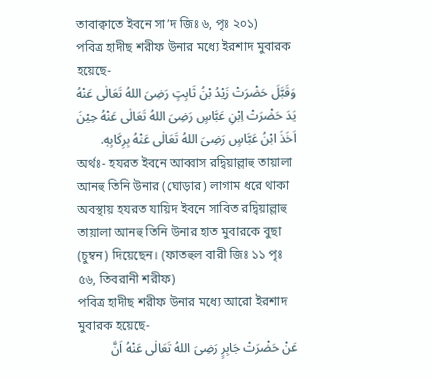তাবাক্বাতে ইবনে সা’দ জিঃ ৬, পৃঃ ২০১)
পবিত্র হাদীছ শরীফ উনার মধ্যে ইরশাদ মুবারক হয়েছে-
وَقَبَّلَ حَضْرَتْ زَيْدُ بْنُ ثَابِتٍ رَضِىَ اللهُ تَعَالٰى عَنْهُ يَدَ حَضْرَتْ اِبْنِ عَبَّاسٍ رَضِىَ اللهُ تَعَالٰى عَنْهُ حِيْنَ اَخَذَ ابْنُ عَبَّاسٍ رَضِىَ اللهُ تَعَالٰى عَنْهُ بِرِكَابِهٖ.
অর্থঃ- হযরত ইবনে আব্বাস রদ্বিয়াল্লাহু তায়ালা আনহু তিনি উনার (ঘোড়ার) লাগাম ধরে থাকা অবস্থায় হযরত যায়িদ ইবনে সাবিত রদ্বিয়াল্লাহু তায়ালা আনহু তিনি উনার হাত মুবারকে বুছা (চুম্বন) দিয়েছেন। (ফাতহুল বারী জিঃ ১১ পৃঃ ৫৬, তিবরানী শরীফ)
পবিত্র হাদীছ শরীফ উনার মধ্যে আরো ইরশাদ মুবারক হয়েছে-
عَنْ حَضْرَتْ جَابِرٍ رَضِىَ اللهُ تَعَالٰى عَنْهُ اَنَّ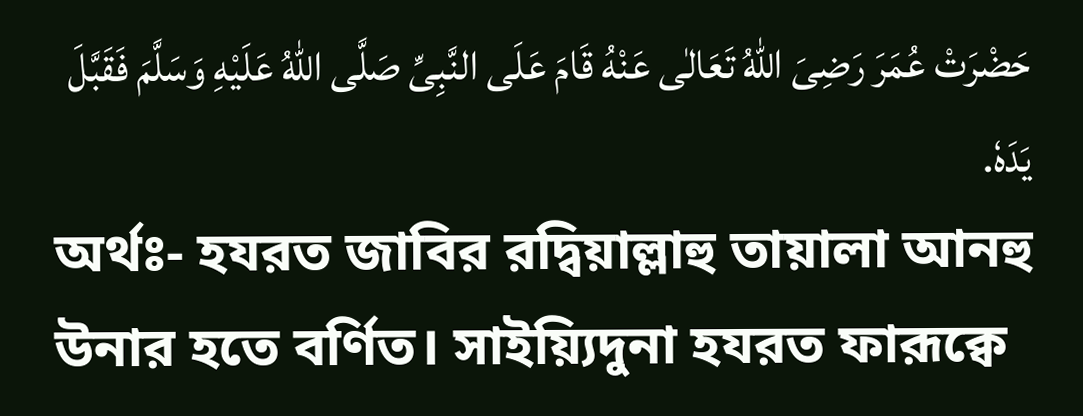حَضْرَتْ عُمَرَ رَضِىَ اللهُ تَعَالٰى عَنْهُ قَامَ عَلَى النَّبِىِّ صَلَّى اللهُ عَلَيْهِ وَسَلَّمَ فَقَبَّلَ يَدَهٗ.
অর্থঃ- হযরত জাবির রদ্বিয়াল্লাহু তায়ালা আনহু উনার হতে বর্ণিত। সাইয়্যিদুনা হযরত ফারূক্বে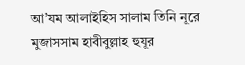আ’যম আলাইহিস সালাম তিনি নূরে মুজাসসাম হাবীবুল্লাহ হুযূর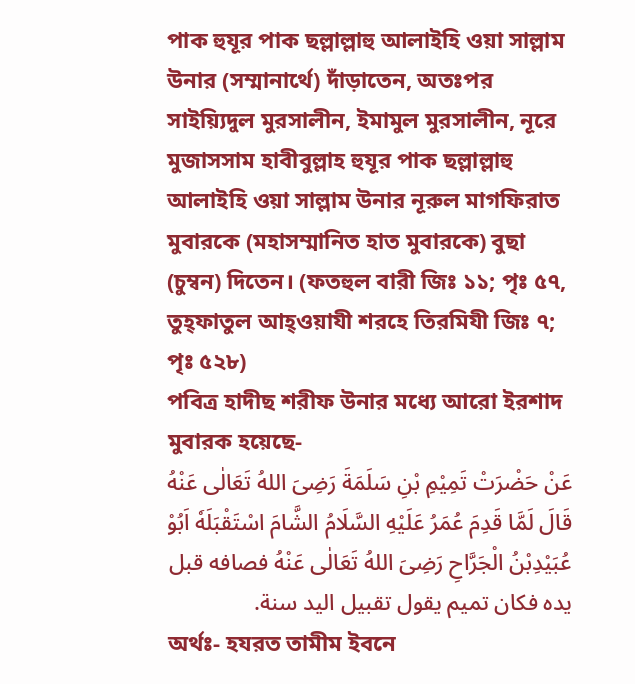পাক হুযূর পাক ছল্লাল্লাহু আলাইহি ওয়া সাল্লাম উনার (সম্মানার্থে) দাঁড়াতেন, অতঃপর সাইয়্যিদুল মুরসালীন, ইমামুল মুরসালীন, নূরে মুজাসসাম হাবীবুল্লাহ হুযূর পাক ছল্লাল্লাহু আলাইহি ওয়া সাল্লাম উনার নূরুল মাগফিরাত মুবারকে (মহাসম্মানিত হাত মুবারকে) বুছা (চুম্বন) দিতেন। (ফতহুল বারী জিঃ ১১; পৃঃ ৫৭, তুহ্ফাতুল আহ্ওয়াযী শরহে তিরমিযী জিঃ ৭; পৃঃ ৫২৮)
পবিত্র হাদীছ শরীফ উনার মধ্যে আরো ইরশাদ মুবারক হয়েছে-
عَنْ حَضْرَتْ تَمِيْمِ بْنِ سَلَمَةَ رَضِىَ اللهُ تَعَالٰى عَنْهُ قَالَ لَمَّا قَدِمَ عُمَرُ عَلَيْهِ السَّلَامُ الشَّامَ اسْتَقْبَلَهٗ اَبُوْ عُبَيْدِبْنُ الْجَرَّاحِ رَضِىَ اللهُ تَعَالٰى عَنْهُ فصافه قبل يده فكان تميم يقول تقبيل اليد سنة.
অর্থঃ- হযরত তামীম ইবনে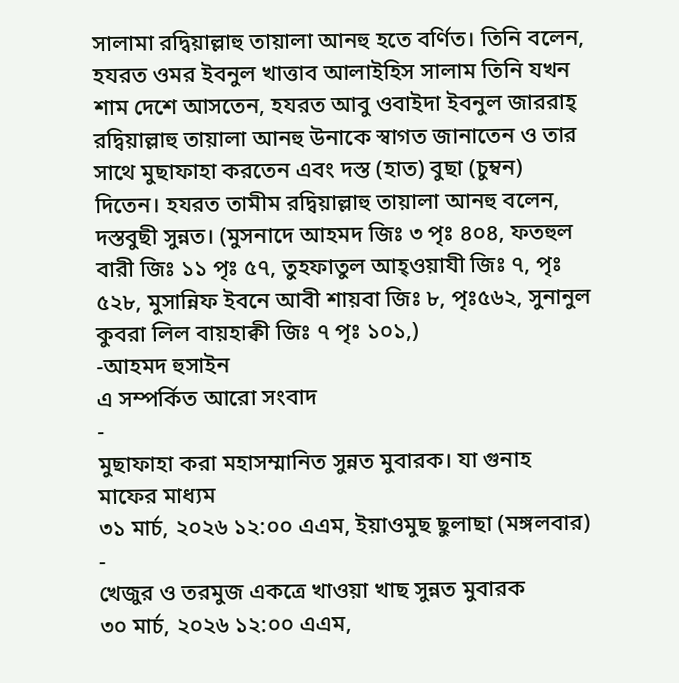সালামা রদ্বিয়াল্লাহু তায়ালা আনহু হতে বর্ণিত। তিনি বলেন, হযরত ওমর ইবনুল খাত্তাব আলাইহিস সালাম তিনি যখন শাম দেশে আসতেন, হযরত আবু ওবাইদা ইবনুল জাররাহ্ রদ্বিয়াল্লাহু তায়ালা আনহু উনাকে স্বাগত জানাতেন ও তার সাথে মুছাফাহা করতেন এবং দস্ত (হাত) বুছা (চুম্বন) দিতেন। হযরত তামীম রদ্বিয়াল্লাহু তায়ালা আনহু বলেন, দস্তবুছী সুন্নত। (মুসনাদে আহমদ জিঃ ৩ পৃঃ ৪০৪, ফতহুল বারী জিঃ ১১ পৃঃ ৫৭, তুহফাতুল আহ্ওয়াযী জিঃ ৭, পৃঃ ৫২৮, মুসান্নিফ ইবনে আবী শায়বা জিঃ ৮, পৃঃ৫৬২, সুনানুল কুবরা লিল বায়হাক্বী জিঃ ৭ পৃঃ ১০১,)
-আহমদ হুসাইন
এ সম্পর্কিত আরো সংবাদ
-
মুছাফাহা করা মহাসম্মানিত সুন্নত মুবারক। যা গুনাহ মাফের মাধ্যম
৩১ মার্চ, ২০২৬ ১২:০০ এএম, ইয়াওমুছ ছুলাছা (মঙ্গলবার) -
খেজুর ও তরমুজ একত্রে খাওয়া খাছ সুন্নত মুবারক
৩০ মার্চ, ২০২৬ ১২:০০ এএম,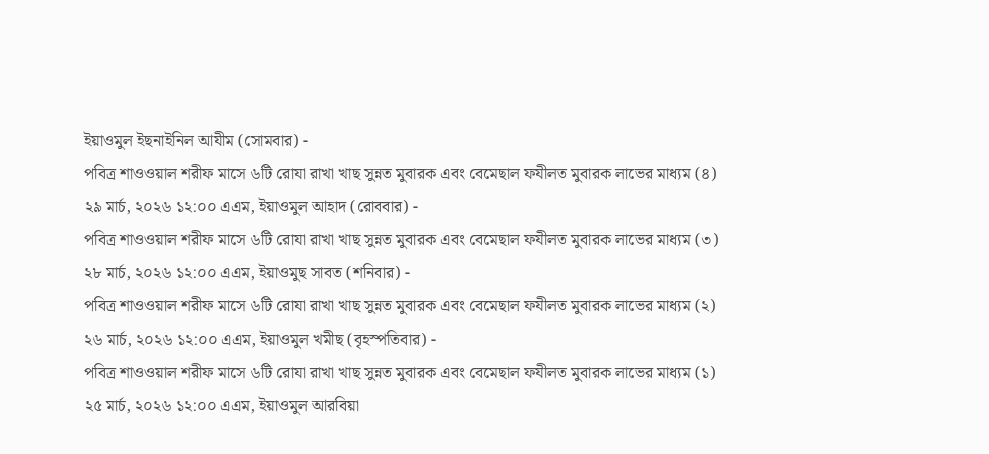ইয়াওমুল ইছনাইনিল আযীম (সোমবার) -
পবিত্র শাওওয়াল শরীফ মাসে ৬টি রোযা রাখা খাছ সুন্নত মুবারক এবং বেমেছাল ফযীলত মুবারক লাভের মাধ্যম (৪)
২৯ মার্চ, ২০২৬ ১২:০০ এএম, ইয়াওমুল আহাদ (রোববার) -
পবিত্র শাওওয়াল শরীফ মাসে ৬টি রোযা রাখা খাছ সুন্নত মুবারক এবং বেমেছাল ফযীলত মুবারক লাভের মাধ্যম (৩)
২৮ মার্চ, ২০২৬ ১২:০০ এএম, ইয়াওমুছ সাবত (শনিবার) -
পবিত্র শাওওয়াল শরীফ মাসে ৬টি রোযা রাখা খাছ সুন্নত মুবারক এবং বেমেছাল ফযীলত মুবারক লাভের মাধ্যম (২)
২৬ মার্চ, ২০২৬ ১২:০০ এএম, ইয়াওমুল খমীছ (বৃহস্পতিবার) -
পবিত্র শাওওয়াল শরীফ মাসে ৬টি রোযা রাখা খাছ সুন্নত মুবারক এবং বেমেছাল ফযীলত মুবারক লাভের মাধ্যম (১)
২৫ মার্চ, ২০২৬ ১২:০০ এএম, ইয়াওমুল আরবিয়া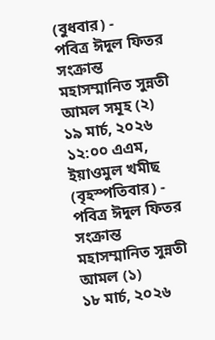(বুধবার) -
পবিত্র ঈদুল ফিতর সংক্রান্ত মহাসম্মানিত সুন্নতী আমল সমূহ (২)
১৯ মার্চ, ২০২৬ ১২:০০ এএম, ইয়াওমুল খমীছ (বৃহস্পতিবার) -
পবিত্র ঈদুল ফিতর সংক্রান্ত মহাসম্মানিত সুন্নতী আমল (১)
১৮ মার্চ, ২০২৬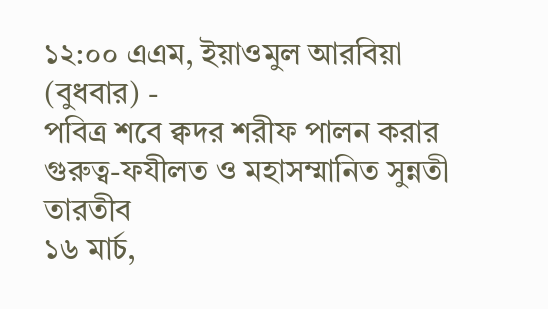১২:০০ এএম, ইয়াওমুল আরবিয়া (বুধবার) -
পবিত্র শবে ক্বদর শরীফ পালন করার গুরুত্ব-ফযীলত ও মহাসম্মানিত সুন্নতী তারতীব
১৬ মার্চ,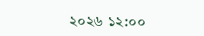২০২৬ ১২:০০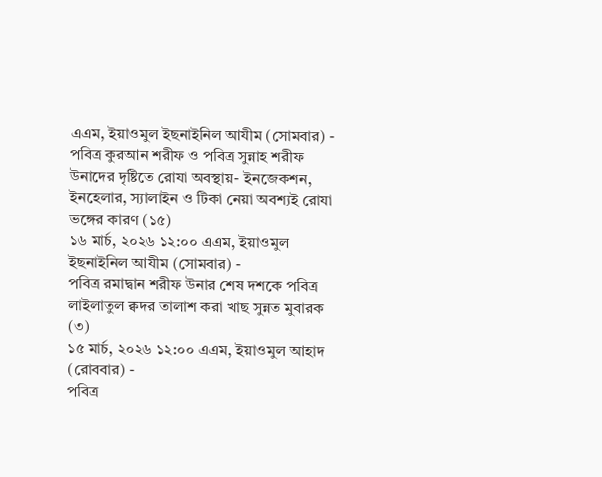এএম, ইয়াওমুল ইছনাইনিল আযীম (সোমবার) -
পবিত্র কুরআন শরীফ ও পবিত্র সুন্নাহ শরীফ উনাদের দৃষ্টিতে রোযা অবস্থায়- ইনজেকশন, ইনহেলার, স্যালাইন ও টিকা নেয়া অবশ্যই রোযা ভঙ্গের কারণ (১৫)
১৬ মার্চ, ২০২৬ ১২:০০ এএম, ইয়াওমুল ইছনাইনিল আযীম (সোমবার) -
পবিত্র রমাদ্বান শরীফ উনার শেষ দশকে পবিত্র লাইলাতুল ক্বদর তালাশ করা খাছ সুন্নত মুবারক (৩)
১৫ মার্চ, ২০২৬ ১২:০০ এএম, ইয়াওমুল আহাদ (রোববার) -
পবিত্র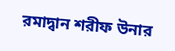রমাদ্বান শরীফ উনার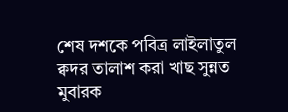শেষ দশকে পবিত্র লাইলাতুল ক্বদর তালাশ করা খাছ সুন্নত মুবারক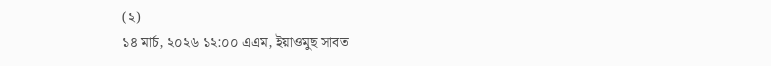(২)
১৪ মার্চ, ২০২৬ ১২:০০ এএম, ইয়াওমুছ সাবত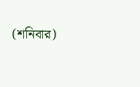(শনিবার)